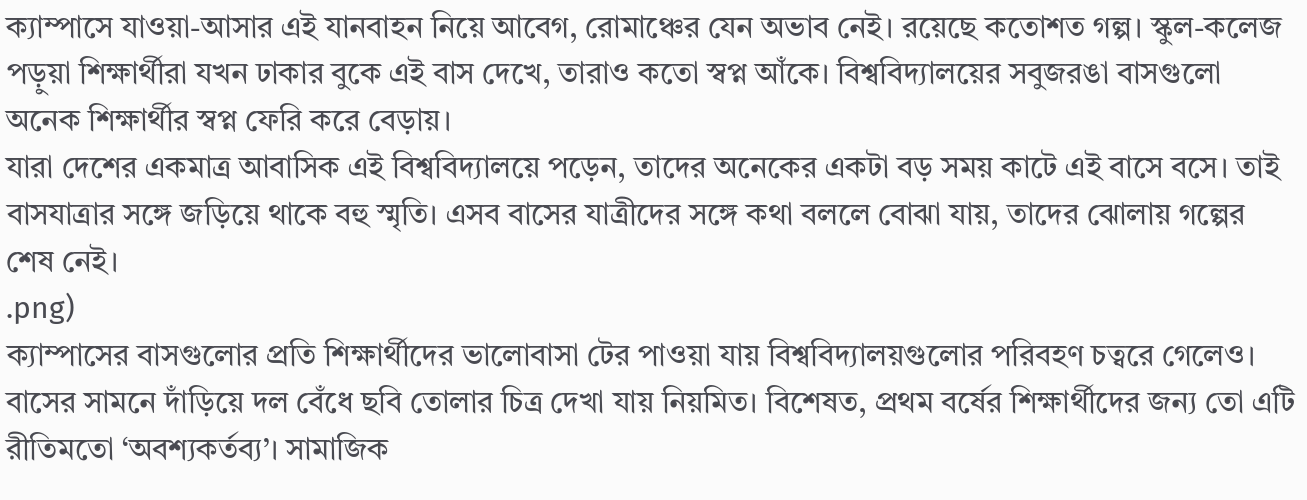ক্যাম্পাসে যাওয়া-আসার এই যানবাহন নিয়ে আবেগ, রোমাঞ্চের যেন অভাব নেই। রয়েছে কতোশত গল্প। স্কুল-কলেজ পড়ুয়া শিক্ষার্থীরা যখন ঢাকার বুকে এই বাস দেখে, তারাও কতো স্বপ্ন আঁকে। বিশ্ববিদ্যালয়ের সবুজরঙা বাসগুলো অনেক শিক্ষার্থীর স্বপ্ন ফেরি করে বেড়ায়।
যারা দেশের একমাত্র আবাসিক এই বিশ্ববিদ্যালয়ে পড়েন, তাদের অনেকের একটা বড় সময় কাটে এই বাসে বসে। তাই বাসযাত্রার সঙ্গে জড়িয়ে থাকে বহু স্মৃতি। এসব বাসের যাত্রীদের সঙ্গে কথা বললে বোঝা যায়, তাদের ঝোলায় গল্পের শেষ নেই।
.png)
ক্যাম্পাসের বাসগুলোর প্রতি শিক্ষার্থীদের ভালোবাসা টের পাওয়া যায় বিশ্ববিদ্যালয়গুলোর পরিবহণ চত্বরে গেলেও। বাসের সামনে দাঁড়িয়ে দল বেঁধে ছবি তোলার চিত্র দেখা যায় নিয়মিত। বিশেষত, প্রথম বর্ষের শিক্ষার্থীদের জন্য তো এটি রীতিমতো ‘অবশ্যকর্তব্য’। সামাজিক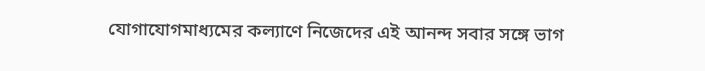যোগাযোগমাধ্যমের কল্যাণে নিজেদের এই আনন্দ সবার সঙ্গে ভাগ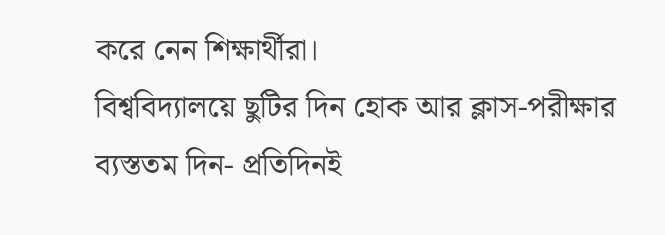করে নেন শিক্ষার্থীরা।
বিশ্ববিদ্যালয়ে ছুটির দিন হোক আর ক্লাস-পরীক্ষার ব্যস্ততম দিন- প্রতিদিনই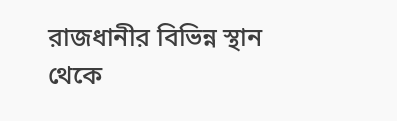রাজধানীর বিভিন্ন স্থান থেকে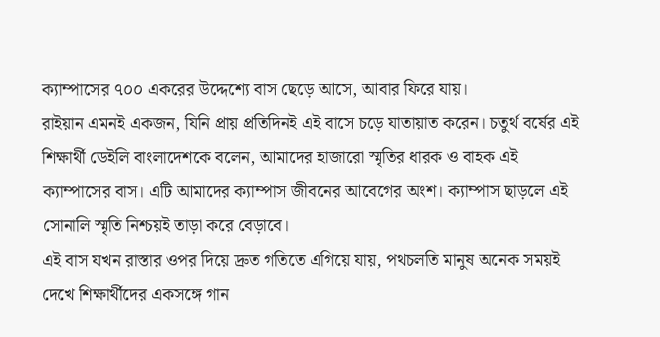ক্যাম্পাসের ৭০০ একরের উদ্দেশ্যে বাস ছেড়ে আসে, আবার ফিরে যায়।
রাইয়ান এমনই একজন, যিনি প্রায় প্রতিদিনই এই বাসে চড়ে যাতায়াত করেন। চতুর্থ বর্ষের এই শিক্ষার্থী ডেইলি বাংলাদেশকে বলেন, আমাদের হাজারো স্মৃতির ধারক ও বাহক এই ক্যাম্পাসের বাস। এটি আমাদের ক্যাম্পাস জীবনের আবেগের অংশ। ক্যাম্পাস ছাড়লে এই সোনালি স্মৃতি নিশ্চয়ই তাড়া করে বেড়াবে।
এই বাস যখন রাস্তার ওপর দিয়ে দ্রুত গতিতে এগিয়ে যায়, পথচলতি মানুষ অনেক সময়ই দেখে শিক্ষার্থীদের একসঙ্গে গান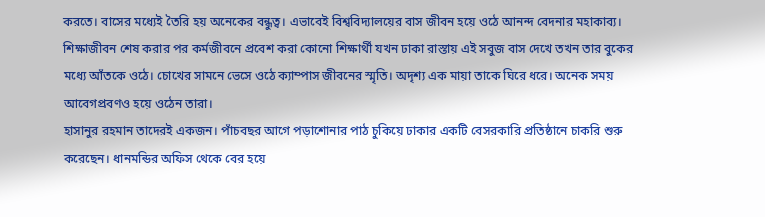করতে। বাসের মধ্যেই তৈরি হয় অনেকের বন্ধুত্ব। এভাবেই বিশ্ববিদ্যালয়ের বাস জীবন হয়ে ওঠে আনন্দ বেদনার মহাকাব্য।
শিক্ষাজীবন শেষ করার পর কর্মজীবনে প্রবেশ করা কোনো শিক্ষার্থী যখন ঢাকা রাস্তায় এই সবুজ বাস দেখে তখন তার বুকের মধ্যে আঁতকে ওঠে। চোখের সামনে ভেসে ওঠে ক্যাম্পাস জীবনের স্মৃতি। অদৃশ্য এক মায়া তাকে ঘিরে ধরে। অনেক সময় আবেগপ্রবণও হয়ে ওঠেন তারা।
হাসানুর রহমান তাদেরই একজন। পাঁচবছর আগে পড়াশোনার পাঠ চুকিয়ে ঢাকার একটি বেসরকারি প্রতিষ্ঠানে চাকরি শুরু করেছেন। ধানমন্ডির অফিস থেকে বের হয়ে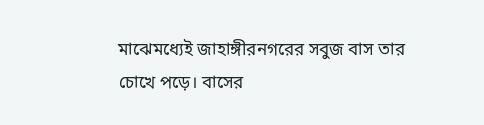মাঝেমধ্যেই জাহাঙ্গীরনগরের সবুজ বাস তার চোখে পড়ে। বাসের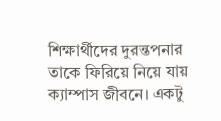শিক্ষার্থীদের দুরন্তপনার তাকে ফিরিয়ে নিয়ে যায় ক্যাম্পাস জীবনে। একটু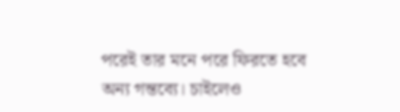পরেই তার মনে পরে ফিরতে হবে অন্য গন্তব্যে। চাইলেও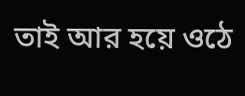তাই আর হয়ে ওঠে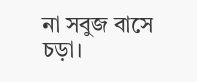না সবুজ বাসে চড়া।